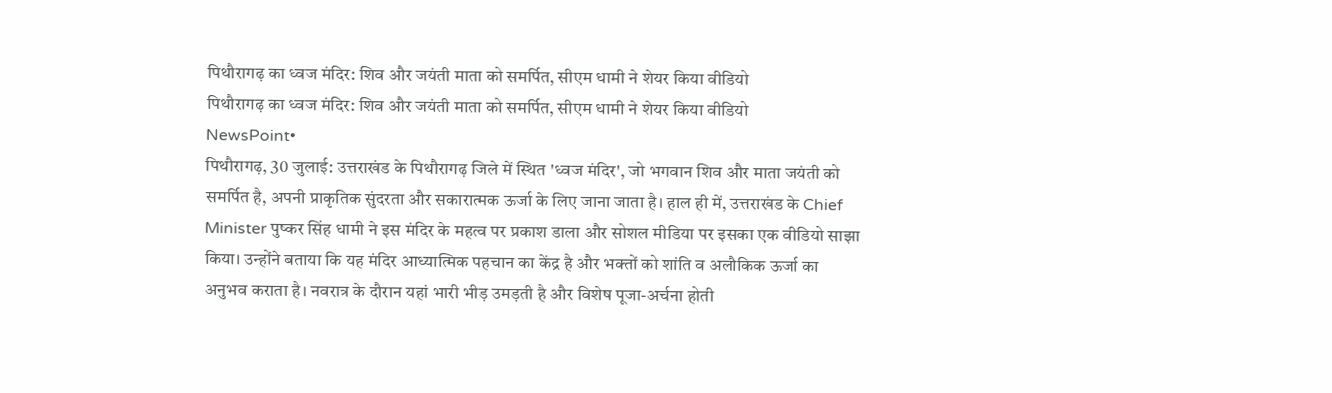पिथौरागढ़ का ध्वज मंदिर: शिव और जयंती माता को समर्पित, सीएम धामी ने शेयर किया वीडियो
पिथौरागढ़ का ध्वज मंदिर: शिव और जयंती माता को समर्पित, सीएम धामी ने शेयर किया वीडियो
NewsPoint•
पिथौरागढ़, 30 जुलाई: उत्तराखंड के पिथौरागढ़ जिले में स्थित 'ध्वज मंदिर', जो भगवान शिव और माता जयंती को समर्पित है, अपनी प्राकृतिक सुंदरता और सकारात्मक ऊर्जा के लिए जाना जाता है। हाल ही में, उत्तराखंड के Chief Minister पुष्कर सिंह धामी ने इस मंदिर के महत्व पर प्रकाश डाला और सोशल मीडिया पर इसका एक वीडियो साझा किया। उन्होंने बताया कि यह मंदिर आध्यात्मिक पहचान का केंद्र है और भक्तों को शांति व अलौकिक ऊर्जा का अनुभव कराता है। नवरात्र के दौरान यहां भारी भीड़ उमड़ती है और विशेष पूजा-अर्चना होती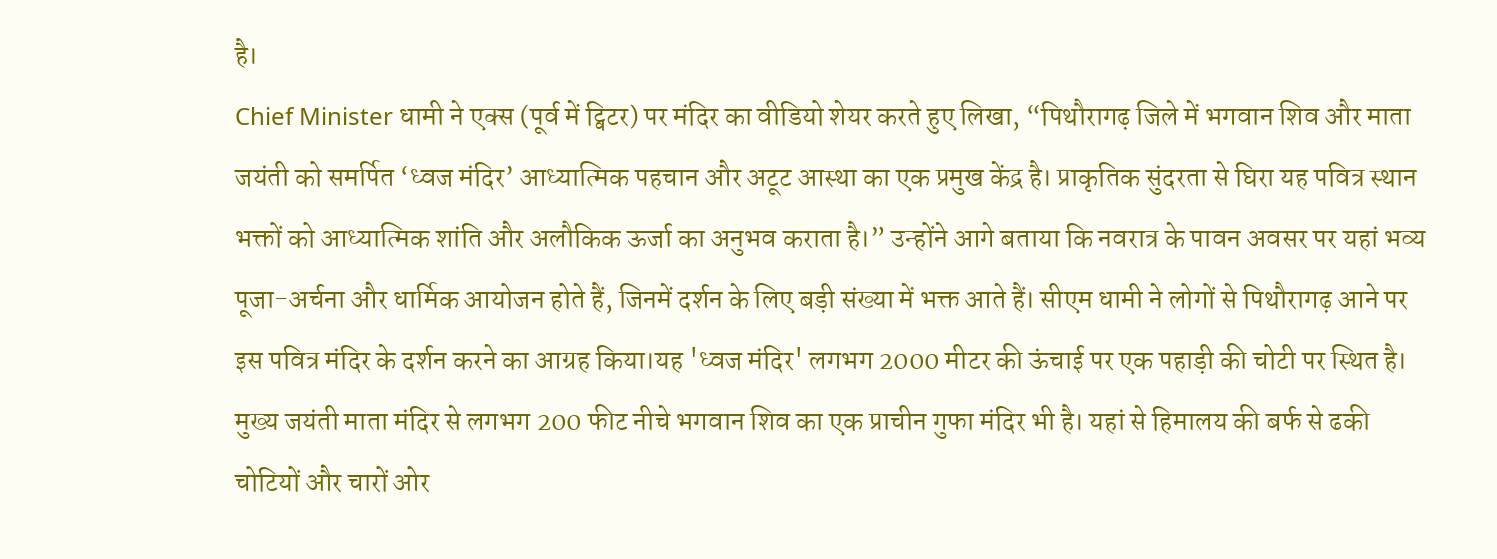है।
Chief Minister धामी ने एक्स (पूर्व में ट्विटर) पर मंदिर का वीडियो शेयर करते हुए लिखा, “पिथौरागढ़ जिले में भगवान शिव और माता जयंती को समर्पित ‘ध्वज मंदिर’ आध्यात्मिक पहचान और अटूट आस्था का एक प्रमुख केंद्र है। प्राकृतिक सुंदरता से घिरा यह पवित्र स्थान भक्तों को आध्यात्मिक शांति और अलौकिक ऊर्जा का अनुभव कराता है।” उन्होंने आगे बताया कि नवरात्र के पावन अवसर पर यहां भव्य पूजा-अर्चना और धार्मिक आयोजन होते हैं, जिनमें दर्शन के लिए बड़ी संख्या में भक्त आते हैं। सीएम धामी ने लोगों से पिथौरागढ़ आने पर इस पवित्र मंदिर के दर्शन करने का आग्रह किया।यह 'ध्वज मंदिर' लगभग 2000 मीटर की ऊंचाई पर एक पहाड़ी की चोटी पर स्थित है। मुख्य जयंती माता मंदिर से लगभग 200 फीट नीचे भगवान शिव का एक प्राचीन गुफा मंदिर भी है। यहां से हिमालय की बर्फ से ढकी चोटियों और चारों ओर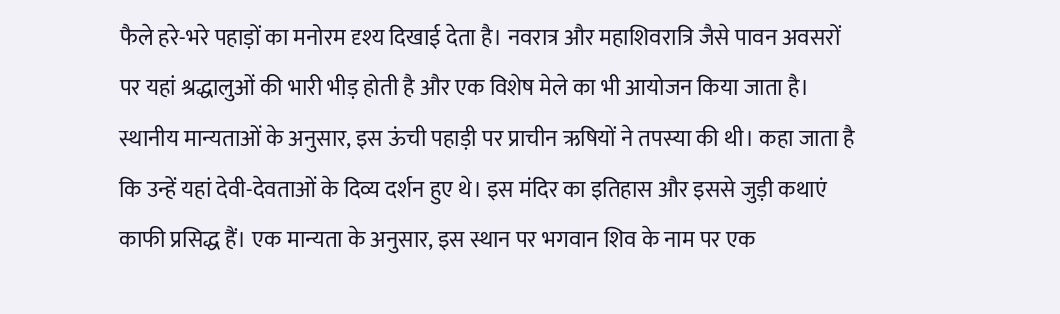फैले हरे-भरे पहाड़ों का मनोरम दृश्य दिखाई देता है। नवरात्र और महाशिवरात्रि जैसे पावन अवसरों पर यहां श्रद्धालुओं की भारी भीड़ होती है और एक विशेष मेले का भी आयोजन किया जाता है।
स्थानीय मान्यताओं के अनुसार, इस ऊंची पहाड़ी पर प्राचीन ऋषियों ने तपस्या की थी। कहा जाता है कि उन्हें यहां देवी-देवताओं के दिव्य दर्शन हुए थे। इस मंदिर का इतिहास और इससे जुड़ी कथाएं काफी प्रसिद्ध हैं। एक मान्यता के अनुसार, इस स्थान पर भगवान शिव के नाम पर एक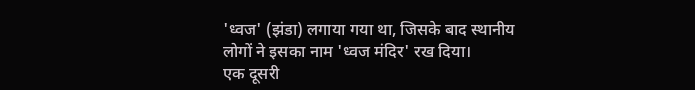'ध्वज' (झंडा) लगाया गया था, जिसके बाद स्थानीय लोगों ने इसका नाम 'ध्वज मंदिर' रख दिया।
एक दूसरी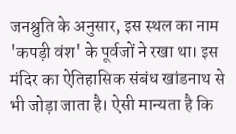जनश्रुति के अनुसार, इस स्थल का नाम 'कपड़ी वंश' के पूर्वजों ने रखा था। इस मंदिर का ऐतिहासिक संबंध खांडनाथ से भी जोड़ा जाता है। ऐसी मान्यता है कि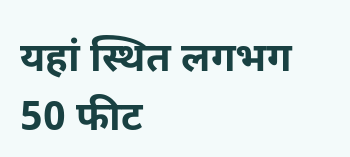यहां स्थित लगभग 50 फीट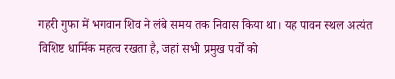गहरी गुफा में भगवान शिव ने लंबे समय तक निवास किया था। यह पावन स्थल अत्यंत विशिष्ट धार्मिक महत्व रखता है, जहां सभी प्रमुख पर्वों को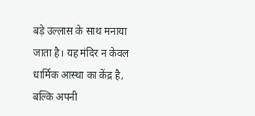बड़े उल्लास के साथ मनाया जाता है। यह मंदिर न केवल धार्मिक आस्था का केंद्र है, बल्कि अपनी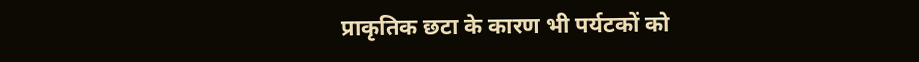प्राकृतिक छटा के कारण भी पर्यटकों को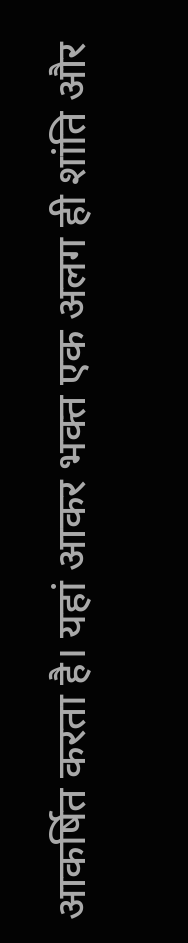आकर्षित करता है। यहां आकर भक्त एक अलग ही शांति और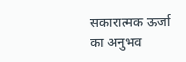सकारात्मक ऊर्जा का अनुभव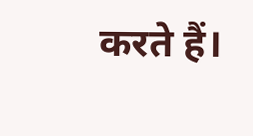करते हैं।